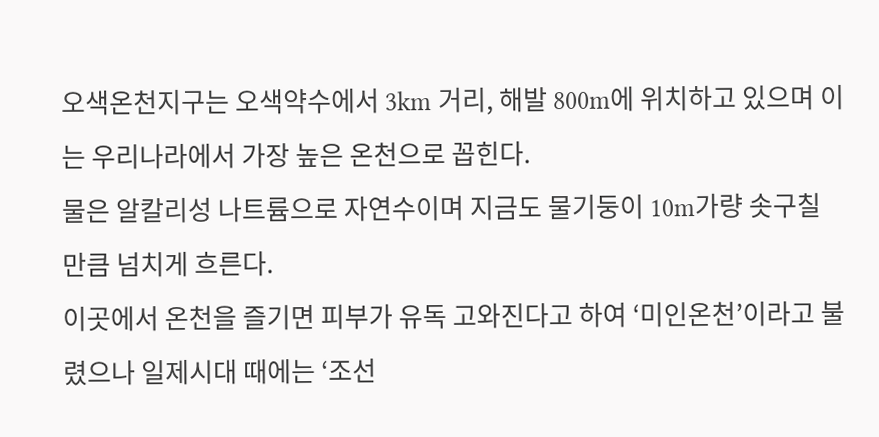오색온천지구는 오색약수에서 3km 거리, 해발 800m에 위치하고 있으며 이는 우리나라에서 가장 높은 온천으로 꼽힌다.
물은 알칼리성 나트륨으로 자연수이며 지금도 물기둥이 10m가량 솟구칠 만큼 넘치게 흐른다.
이곳에서 온천을 즐기면 피부가 유독 고와진다고 하여 ‘미인온천’이라고 불렸으나 일제시대 때에는 ‘조선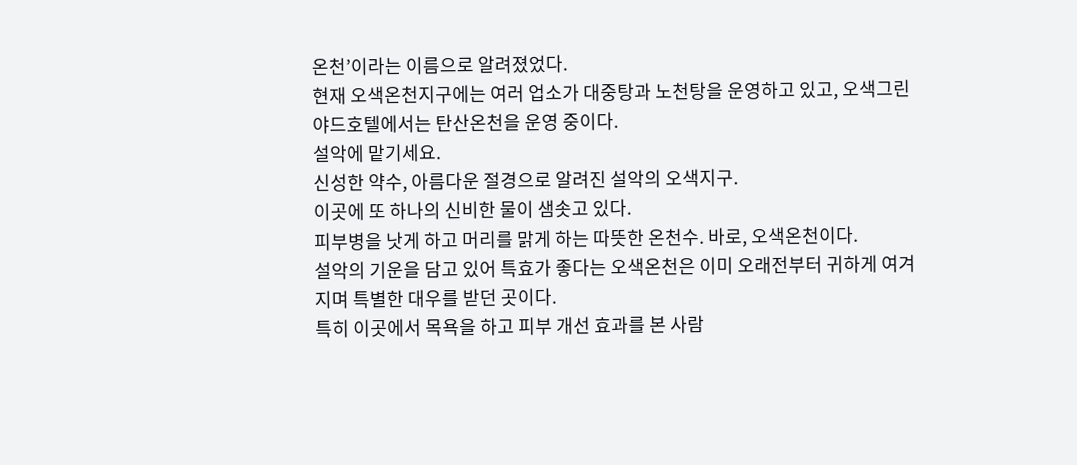온천’이라는 이름으로 알려졌었다.
현재 오색온천지구에는 여러 업소가 대중탕과 노천탕을 운영하고 있고, 오색그린야드호텔에서는 탄산온천을 운영 중이다.
설악에 맡기세요.
신성한 약수, 아름다운 절경으로 알려진 설악의 오색지구.
이곳에 또 하나의 신비한 물이 샘솟고 있다.
피부병을 낫게 하고 머리를 맑게 하는 따뜻한 온천수. 바로, 오색온천이다.
설악의 기운을 담고 있어 특효가 좋다는 오색온천은 이미 오래전부터 귀하게 여겨지며 특별한 대우를 받던 곳이다.
특히 이곳에서 목욕을 하고 피부 개선 효과를 본 사람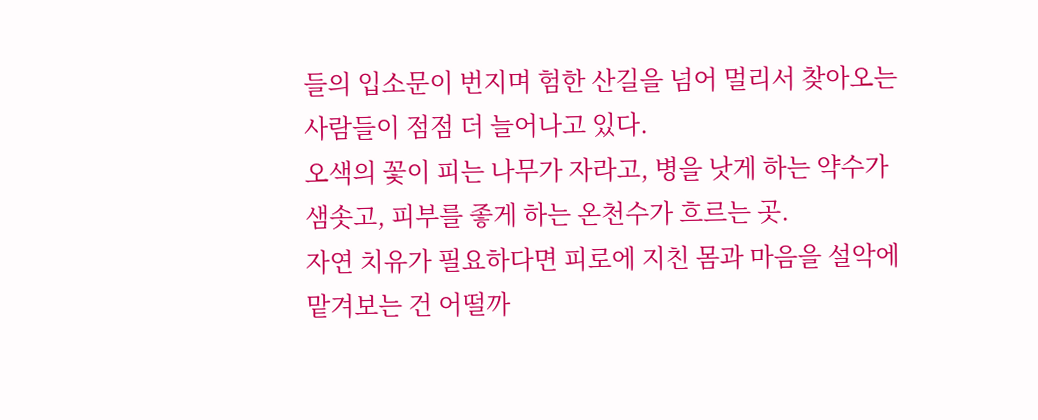들의 입소문이 번지며 험한 산길을 넘어 멀리서 찾아오는 사람들이 점점 더 늘어나고 있다.
오색의 꽃이 피는 나무가 자라고, 병을 낫게 하는 약수가 샘솟고, 피부를 좋게 하는 온천수가 흐르는 곳.
자연 치유가 필요하다면 피로에 지친 몸과 마음을 설악에 맡겨보는 건 어떨까